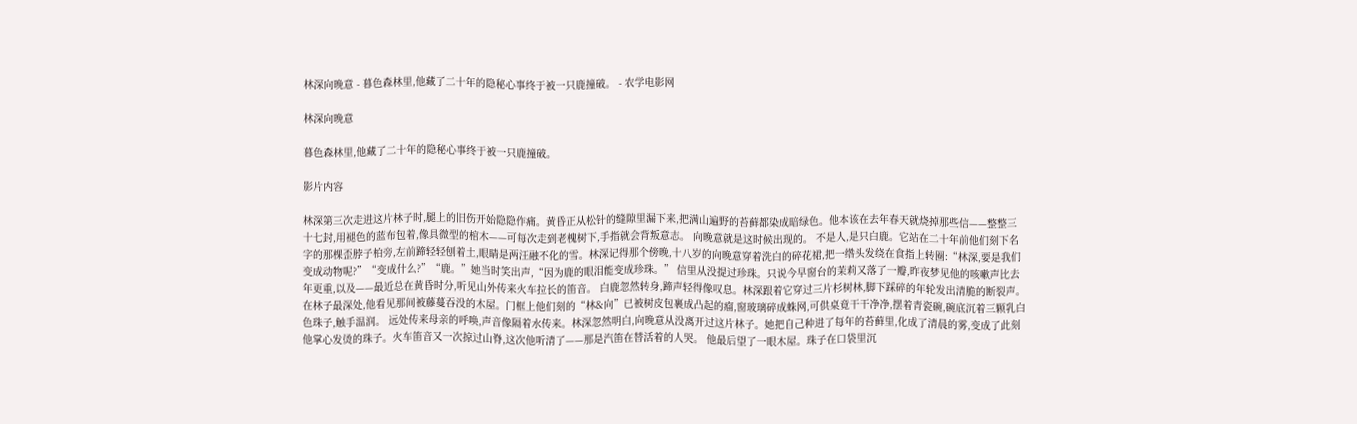林深向晚意 - 暮色森林里,他藏了二十年的隐秘心事终于被一只鹿撞破。 - 农学电影网

林深向晚意

暮色森林里,他藏了二十年的隐秘心事终于被一只鹿撞破。

影片内容

林深第三次走进这片林子时,腿上的旧伤开始隐隐作痛。黄昏正从松针的缝隙里漏下来,把满山遍野的苔藓都染成暗绿色。他本该在去年春天就烧掉那些信——整整三十七封,用褪色的蓝布包着,像具微型的棺木——可每次走到老槐树下,手指就会背叛意志。 向晚意就是这时候出现的。 不是人,是只白鹿。它站在二十年前他们刻下名字的那棵歪脖子柏旁,左前蹄轻轻刨着土,眼睛是两汪融不化的雪。林深记得那个傍晚,十八岁的向晚意穿着洗白的碎花裙,把一绺头发绕在食指上转圈:“林深,要是我们变成动物呢?”“变成什么?”“鹿。”她当时笑出声,“因为鹿的眼泪能变成珍珠。” 信里从没提过珍珠。只说今早窗台的茉莉又落了一瓣,昨夜梦见他的咳嗽声比去年更重,以及——最近总在黄昏时分,听见山外传来火车拉长的笛音。 白鹿忽然转身,蹄声轻得像叹息。林深跟着它穿过三片杉树林,脚下踩碎的年轮发出清脆的断裂声。在林子最深处,他看见那间被藤蔓吞没的木屋。门框上他们刻的“林&向”已被树皮包裹成凸起的瘤,窗玻璃碎成蛛网,可供桌竟干干净净,摆着青瓷碗,碗底沉着三颗乳白色珠子,触手温润。 远处传来母亲的呼唤,声音像隔着水传来。林深忽然明白,向晚意从没离开过这片林子。她把自己种进了每年的苔藓里,化成了清晨的雾,变成了此刻他掌心发烫的珠子。火车笛音又一次掠过山脊,这次他听清了——那是汽笛在替活着的人哭。 他最后望了一眼木屋。珠子在口袋里沉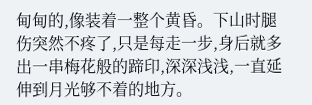甸甸的,像装着一整个黄昏。下山时腿伤突然不疼了,只是每走一步,身后就多出一串梅花般的蹄印,深深浅浅,一直延伸到月光够不着的地方。